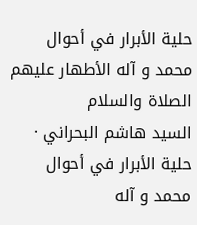حلية الأبرار في أحوال محمد و آله الأطهار عليهم الصلاة والسلام
السيد هاشم البحراني · حلية الأبرار في أحوال محمد و آله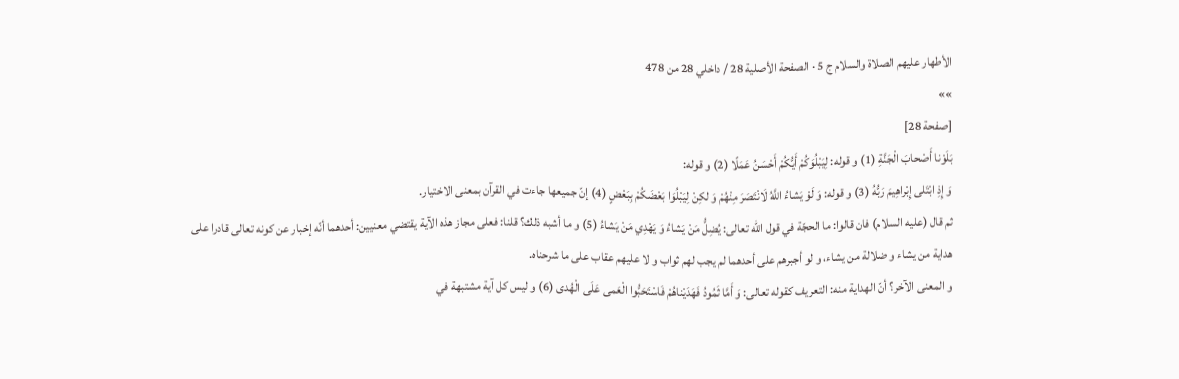الأطهار عليهم الصلاة والسلام ج 5 · الصفحة الأصلية 28 / داخلي 28 من 478
»»
[صفحة 28]
بَلَوْنا أَصْحابَ الْجَنَّةِ (1) و قوله: لِيَبْلُوَكُمْ أَيُّكُمْ أَحْسَنُ عَمَلًا (2) و قوله:
وَ إِذِ ابْتَلى إِبْراهِيمَ رَبُّهُ (3) و قوله: وَ لَوْ يَشاءُ اللَّهُ لَانْتَصَرَ مِنْهُمْ وَ لكِنْ لِيَبْلُوَا بَعْضَكُمْ بِبَعْضٍ (4) إنّ جميعها جاءت في القرآن بمعنى الاختيار.
ثم قال (عليه السلام) فان قالوا: ما الحجّة في قول اللّه تعالى: يُضِلُّ مَنْ يَشاءُ وَ يَهْدِي مَنْ يَشاءُ (5) و ما أشبه ذلك؟ قلنا: فعلى مجاز هذه الآية يقتضي معنيين: أحدهما أنّه إخبار عن كونه تعالى قادرا على هداية من يشاء و ضلالة من يشاء، و لو أجبرهم على أحدهما لم يجب لهم ثواب و لا عليهم عقاب على ما شرحناه.
و المعنى الآخر؟ أنّ الهداية منه: التعريف كقوله تعالى: وَ أَمَّا ثَمُودُ فَهَدَيْناهُمْ فَاسْتَحَبُّوا الْعَمى عَلَى الْهُدى (6) و ليس كل آية مشتبهة في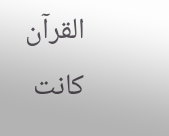القرآن كانت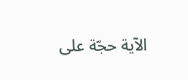الآية حجّة على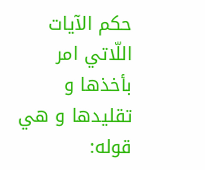حكم الآيات اللّاتي امر بأخذها و تقليدها و هي قوله: